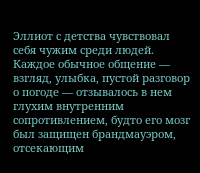Эллиот с детства чувствовал себя чужим среди людей. Каждое обычное общение — взгляд, улыбка, пустой разговор о погоде — отзывалось в нем глухим внутренним сопротивлением, будто его мозг был защищен брандмауэром, отсекающим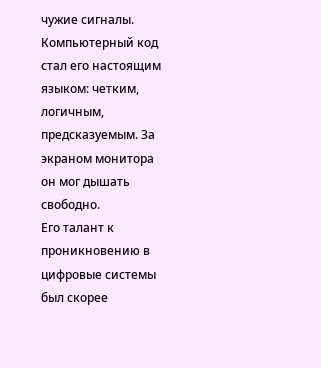чужие сигналы. Компьютерный код стал его настоящим языком: четким, логичным, предсказуемым. За экраном монитора он мог дышать свободно.
Его талант к проникновению в цифровые системы был скорее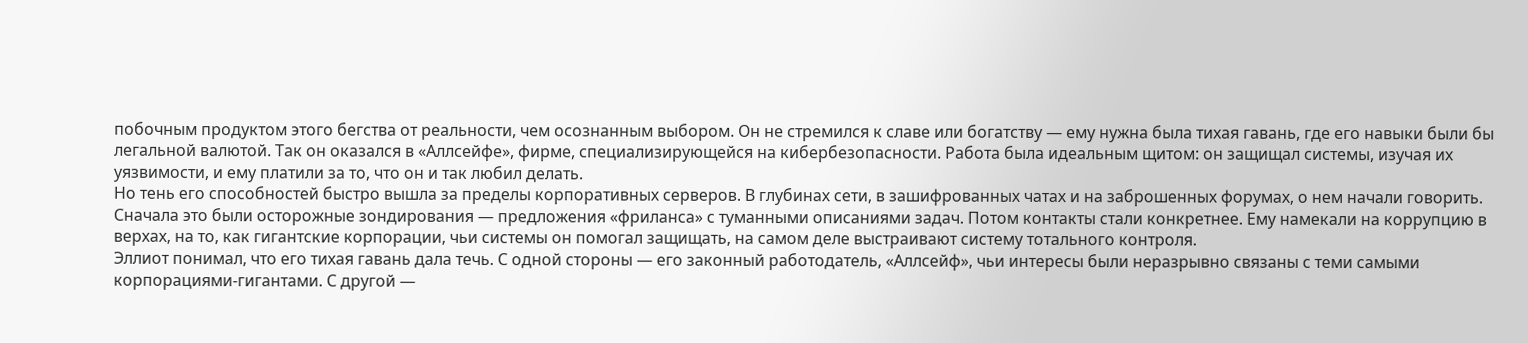побочным продуктом этого бегства от реальности, чем осознанным выбором. Он не стремился к славе или богатству — ему нужна была тихая гавань, где его навыки были бы легальной валютой. Так он оказался в «Аллсейфе», фирме, специализирующейся на кибербезопасности. Работа была идеальным щитом: он защищал системы, изучая их уязвимости, и ему платили за то, что он и так любил делать.
Но тень его способностей быстро вышла за пределы корпоративных серверов. В глубинах сети, в зашифрованных чатах и на заброшенных форумах, о нем начали говорить. Сначала это были осторожные зондирования — предложения «фриланса» с туманными описаниями задач. Потом контакты стали конкретнее. Ему намекали на коррупцию в верхах, на то, как гигантские корпорации, чьи системы он помогал защищать, на самом деле выстраивают систему тотального контроля.
Эллиот понимал, что его тихая гавань дала течь. С одной стороны — его законный работодатель, «Аллсейф», чьи интересы были неразрывно связаны с теми самыми корпорациями-гигантами. С другой —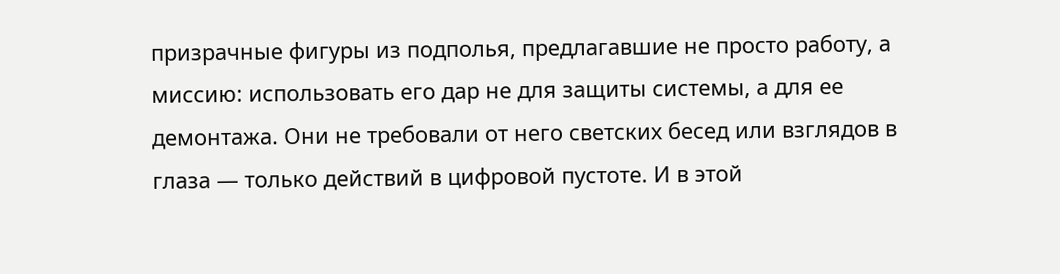призрачные фигуры из подполья, предлагавшие не просто работу, а миссию: использовать его дар не для защиты системы, а для ее демонтажа. Они не требовали от него светских бесед или взглядов в глаза — только действий в цифровой пустоте. И в этой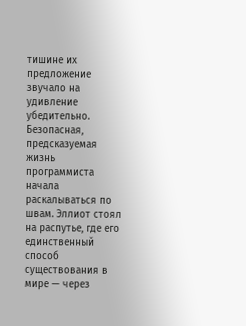тишине их предложение звучало на удивление убедительно.
Безопасная, предсказуемая жизнь программиста начала раскалываться по швам. Эллиот стоял на распутье, где его единственный способ существования в мире — через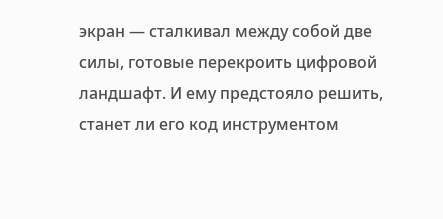экран — сталкивал между собой две силы, готовые перекроить цифровой ландшафт. И ему предстояло решить, станет ли его код инструментом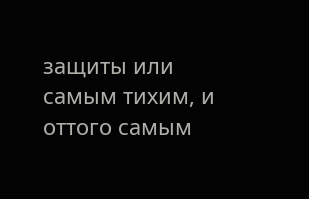защиты или самым тихим, и оттого самым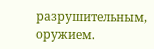разрушительным, оружием.